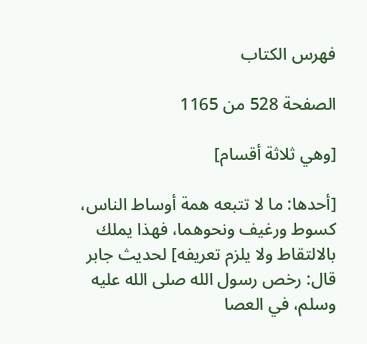فهرس الكتاب

الصفحة 528 من 1165

[وهي ثلاثة أقسام]

[أحدها: ما لا تتبعه همة أوساط الناس، كسوط ورغيف ونحوهما، فهذا يملك بالالتقاط ولا يلزم تعريفه] لحديث جابر قال: رخص رسول الله صلى الله عليه وسلم، في العصا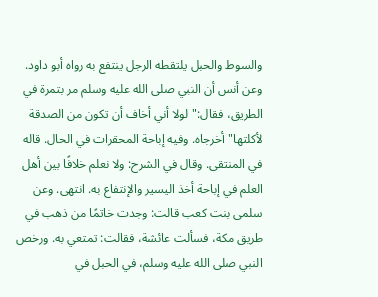والسوط والحبل يلتقطه الرجل ينتفع به رواه أبو داود. وعن أنس أن النبي صلى الله عليه وسلم مر بتمرة في الطريق، فقال:"لولا أني أخاف أن تكون من الصدقة لأكلتها"أخرجاه. وفيه إباحة المحقرات في الحال. قاله في المنتقى. وقال في الشرح: ولا نعلم خلافًا بين أهل العلم في إباحة أخذ اليسير والإنتفاع به. انتهى. وعن سلمى بنت كعب قالت: وجدت خاتمًا من ذهب في طريق مكة، فسألت عائشة، فقالت: تمتعي به. ورخص النبي صلى الله عليه وسلم، في الحبل في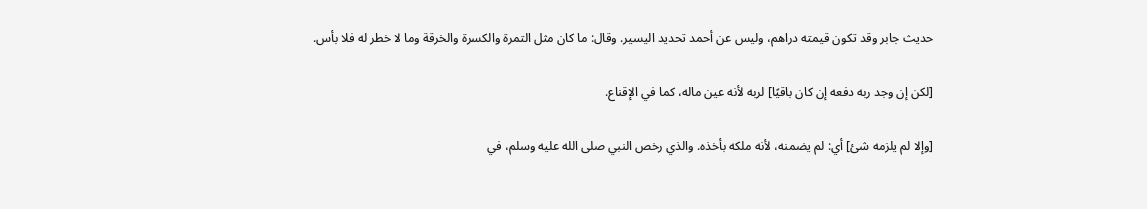حديث جابر وقد تكون قيمته دراهم، وليس عن أحمد تحديد اليسير. وقال: ما كان مثل التمرة والكسرة والخرقة وما لا خطر له فلا بأس.

[لكن إن وجد ربه دفعه إن كان باقيًا] لربه لأنه عين ماله، كما في الإقناع.

[وإلا لم يلزمه شئ] أي: لم يضمنه، لأنه ملكه بأخذه. والذي رخص النبي صلى الله عليه وسلم، في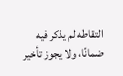التقاطه لم يذكر فيه ضمانًا، ولا يجوز تأخير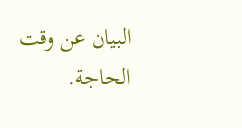البيان عن وقت الحاجة.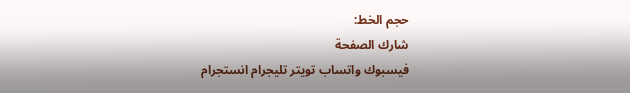حجم الخط:
شارك الصفحة
فيسبوك واتساب تويتر تليجرام انستجرام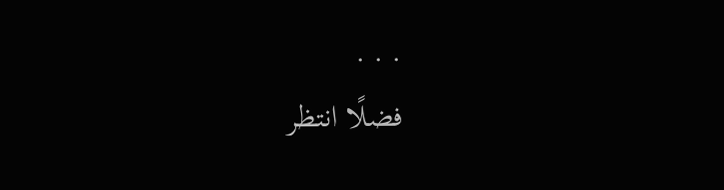. . .
فضلًا انتظر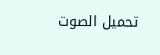تحميل الصوت